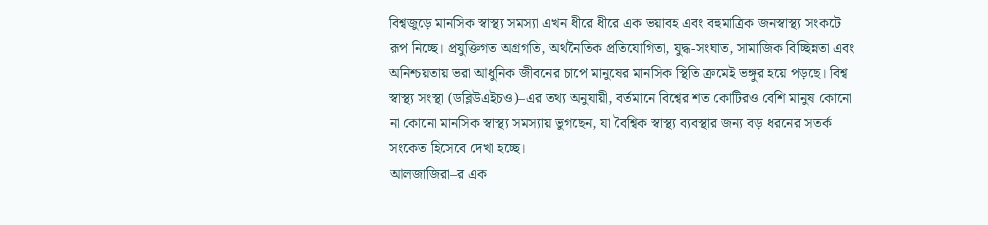বিশ্বজুড়ে মানসিক স্বাস্থ্য সমস্যা এখন ধীরে ধীরে এক ভয়াবহ এবং বহুমাত্রিক জনস্বাস্থ্য সংকটে রূপ নিচ্ছে। প্রযুক্তিগত অগ্রগতি, অর্থনৈতিক প্রতিযোগিতা, যুদ্ধ-সংঘাত, সামাজিক বিচ্ছিন্নতা এবং অনিশ্চয়তায় ভরা আধুনিক জীবনের চাপে মানুষের মানসিক স্থিতি ক্রমেই ভঙ্গুর হয়ে পড়ছে। বিশ্ব স্বাস্থ্য সংস্থা (ডব্লিউএইচও)–এর তথ্য অনুযায়ী, বর্তমানে বিশ্বের শত কোটিরও বেশি মানুষ কোনো না কোনো মানসিক স্বাস্থ্য সমস্যায় ভুগছেন, যা বৈশ্বিক স্বাস্থ্য ব্যবস্থার জন্য বড় ধরনের সতর্ক সংকেত হিসেবে দেখা হচ্ছে।
আলজাজিরা–র এক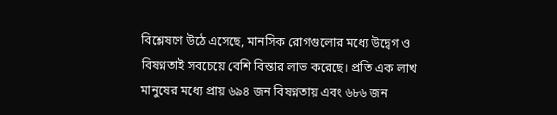বিশ্লেষণে উঠে এসেছে, মানসিক রোগগুলোর মধ্যে উদ্বেগ ও বিষণ্নতাই সবচেয়ে বেশি বিস্তার লাভ করেছে। প্রতি এক লাখ মানুষের মধ্যে প্রায় ৬৯৪ জন বিষণ্নতায় এবং ৬৮৬ জন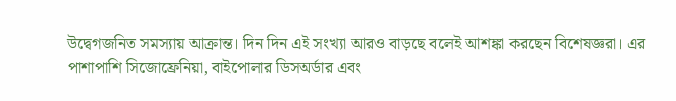উদ্বেগজনিত সমস্যায় আক্রান্ত। দিন দিন এই সংখ্যা আরও বাড়ছে বলেই আশঙ্কা করছেন বিশেষজ্ঞরা। এর পাশাপাশি সিজোফ্রেনিয়া, বাইপোলার ডিসঅর্ডার এবং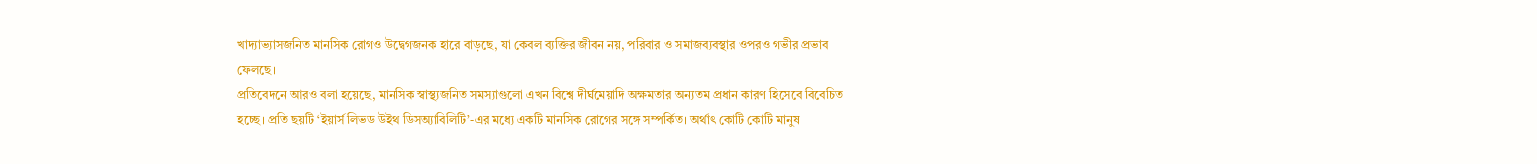খাদ্যাভ্যাসজনিত মানসিক রোগও উদ্বেগজনক হারে বাড়ছে, যা কেবল ব্যক্তির জীবন নয়, পরিবার ও সমাজব্যবস্থার ওপরও গভীর প্রভাব ফেলছে।
প্রতিবেদনে আরও বলা হয়েছে, মানসিক স্বাস্থ্যজনিত সমস্যাগুলো এখন বিশ্বে দীর্ঘমেয়াদি অক্ষমতার অন্যতম প্রধান কারণ হিসেবে বিবেচিত হচ্ছে। প্রতি ছয়টি ‘ইয়ার্স লিভড উইথ ডিসঅ্যাবিলিটি’-এর মধ্যে একটি মানসিক রোগের সঙ্গে সম্পর্কিত। অর্থাৎ কোটি কোটি মানুষ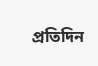প্রতিদিন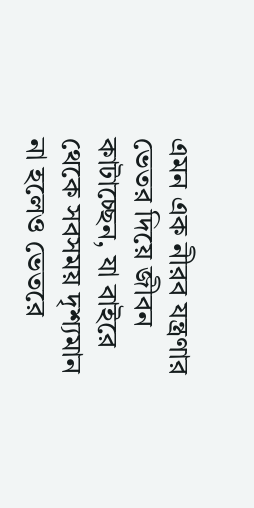এমন এক নীরব যন্ত্রণার ভেতর দিয়ে জীবন কাটাচ্ছেন, যা বাইরে থেকে সবসময় দৃশ্যমান না হলেও ভেতরে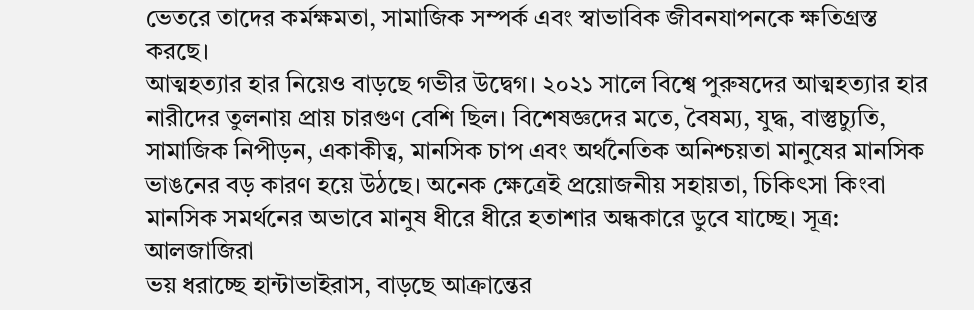ভেতরে তাদের কর্মক্ষমতা, সামাজিক সম্পর্ক এবং স্বাভাবিক জীবনযাপনকে ক্ষতিগ্রস্ত করছে।
আত্মহত্যার হার নিয়েও বাড়ছে গভীর উদ্বেগ। ২০২১ সালে বিশ্বে পুরুষদের আত্মহত্যার হার নারীদের তুলনায় প্রায় চারগুণ বেশি ছিল। বিশেষজ্ঞদের মতে, বৈষম্য, যুদ্ধ, বাস্তুচ্যুতি, সামাজিক নিপীড়ন, একাকীত্ব, মানসিক চাপ এবং অর্থনৈতিক অনিশ্চয়তা মানুষের মানসিক ভাঙনের বড় কারণ হয়ে উঠছে। অনেক ক্ষেত্রেই প্রয়োজনীয় সহায়তা, চিকিৎসা কিংবা মানসিক সমর্থনের অভাবে মানুষ ধীরে ধীরে হতাশার অন্ধকারে ডুবে যাচ্ছে। সূত্র: আলজাজিরা
ভয় ধরাচ্ছে হান্টাভাইরাস, বাড়ছে আক্রান্তের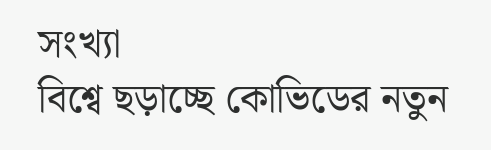সংখ্যা
বিশ্বে ছড়াচ্ছে কোভিডের নতুন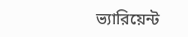ভ্যারিয়েন্ট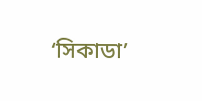‘সিকাডা’